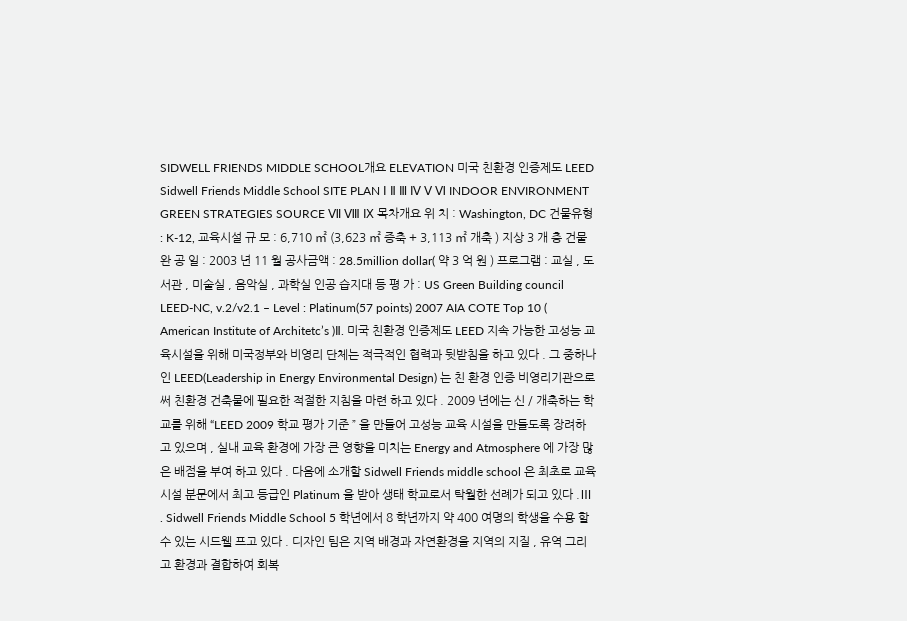SIDWELL FRIENDS MIDDLE SCHOOL개요 ELEVATION 미국 친환경 인증제도 LEED Sidwell Friends Middle School SITE PLAN Ⅰ Ⅱ Ⅲ Ⅳ Ⅴ Ⅵ INDOOR ENVIRONMENT GREEN STRATEGIES SOURCE Ⅶ Ⅷ Ⅸ 목차개요 위 치 : Washington, DC 건물유형 : K-12, 교육시설 규 모 : 6,710 ㎡ (3,623 ㎡ 증축 + 3,113 ㎡ 개축 ) 지상 3 개 층 건물 완 공 일 : 2003 년 11 월 공사금액 : 28.5million dollar( 약 3 억 원 ) 프로그램 : 교실 , 도서관 , 미술실 , 음악실 , 과학실 인공 습지대 등 평 가 : US Green Building council LEED-NC, v.2/v2.1 – Level : Platinum(57 points) 2007 AIA COTE Top 10 ( American Institute of Architetc’s )Ⅱ. 미국 친환경 인증제도 LEED 지속 가능한 고성능 교육시설을 위해 미국정부와 비영리 단체는 적극적인 협력과 뒷받침을 하고 있다 . 그 중하나인 LEED(Leadership in Energy Environmental Design) 는 친 환경 인증 비영리기관으로써 친환경 건축물에 필요한 적절한 지침을 마련 하고 있다 . 2009 년에는 신 / 개축하는 학교를 위해 “LEED 2009 학교 평가 기준 ” 을 만들어 고성능 교육 시설을 만들도록 장려하고 있으며 , 실내 교육 환경에 가장 큰 영향을 미치는 Energy and Atmosphere 에 가장 많은 배점을 부여 하고 있다 . 다음에 소개할 Sidwell Friends middle school 은 최초로 교육시설 분문에서 최고 등급인 Platinum 을 받아 생태 학교로서 탁월한 선례가 되고 있다 .Ⅲ . Sidwell Friends Middle School 5 학년에서 8 학년까지 약 400 여명의 학생을 수용 할 수 있는 시드웰 프고 있다 . 디자인 팀은 지역 배경과 자연환경을 지역의 지질 , 유역 그리고 환경과 결합하여 회복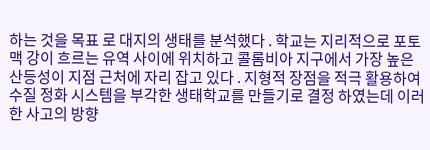하는 것을 목표 로 대지의 생태를 분석했다 . 학교는 지리적으로 포토 맥 강이 흐르는 유역 사이에 위치하고 콜롬비아 지구에서 가장 높은 산등성이 지점 근처에 자리 잡고 있다 . 지형적 장점을 적극 활용하여 수질 정화 시스템을 부각한 생태학교를 만들기로 결정 하였는데 이러한 사고의 방향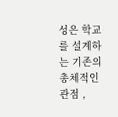성은 학교를 설계하는 기존의 총체적인 관점 ,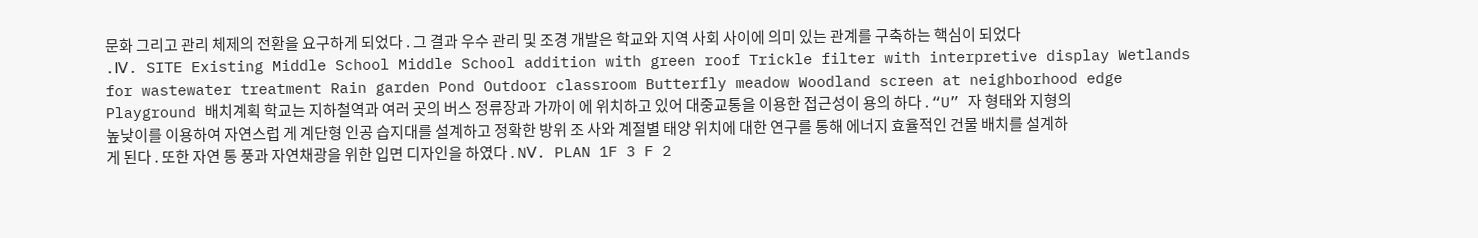문화 그리고 관리 체제의 전환을 요구하게 되었다 . 그 결과 우수 관리 및 조경 개발은 학교와 지역 사회 사이에 의미 있는 관계를 구축하는 핵심이 되었다 .Ⅳ. SITE Existing Middle School Middle School addition with green roof Trickle filter with interpretive display Wetlands for wastewater treatment Rain garden Pond Outdoor classroom Butterfly meadow Woodland screen at neighborhood edge Playground 배치계획 학교는 지하철역과 여러 곳의 버스 정류장과 가까이 에 위치하고 있어 대중교통을 이용한 접근성이 용의 하다 . “U” 자 형태와 지형의 높낮이를 이용하여 자연스럽 게 계단형 인공 습지대를 설계하고 정확한 방위 조 사와 계절별 태양 위치에 대한 연구를 통해 에너지 효율적인 건물 배치를 설계하게 된다 . 또한 자연 통 풍과 자연채광을 위한 입면 디자인을 하였다 . NⅤ. PLAN 1F 3 F 2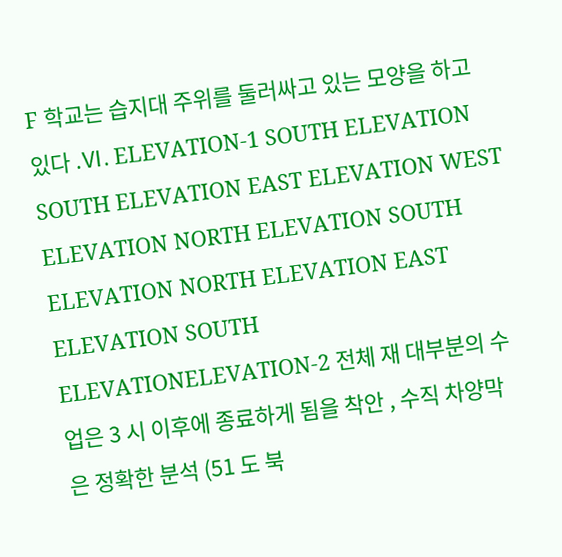F 학교는 습지대 주위를 둘러싸고 있는 모양을 하고 있다 .Ⅵ. ELEVATION-1 SOUTH ELEVATION SOUTH ELEVATION EAST ELEVATION WEST ELEVATION NORTH ELEVATION SOUTH ELEVATION NORTH ELEVATION EAST ELEVATION SOUTH ELEVATIONELEVATION-2 전체 재 대부분의 수업은 3 시 이후에 종료하게 됨을 착안 , 수직 차양막은 정확한 분석 (51 도 북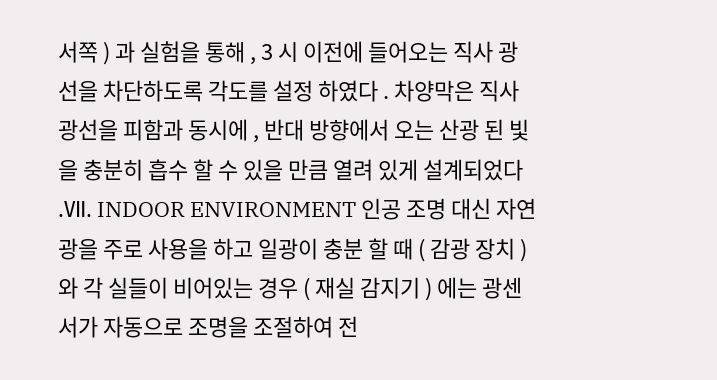서쪽 ) 과 실험을 통해 , 3 시 이전에 들어오는 직사 광선을 차단하도록 각도를 설정 하였다 . 차양막은 직사광선을 피함과 동시에 , 반대 방향에서 오는 산광 된 빛을 충분히 흡수 할 수 있을 만큼 열려 있게 설계되었다 .Ⅶ. INDOOR ENVIRONMENT 인공 조명 대신 자연광을 주로 사용을 하고 일광이 충분 할 때 ( 감광 장치 ) 와 각 실들이 비어있는 경우 ( 재실 감지기 ) 에는 광센서가 자동으로 조명을 조절하여 전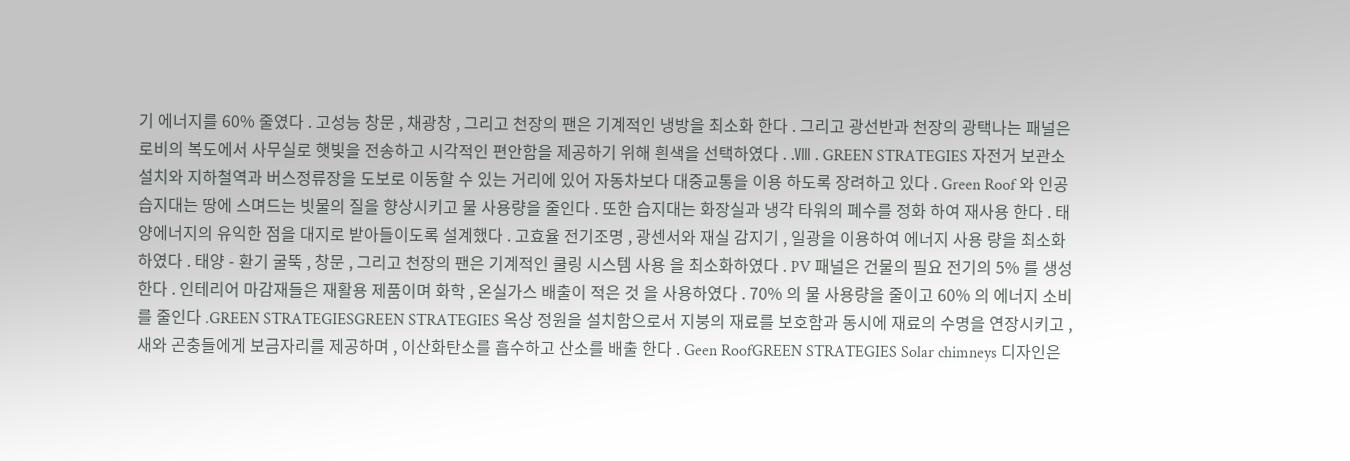기 에너지를 60% 줄였다 . 고성능 창문 , 채광창 , 그리고 천장의 팬은 기계적인 냉방을 최소화 한다 . 그리고 광선반과 천장의 광택나는 패널은 로비의 복도에서 사무실로 햇빛을 전송하고 시각적인 편안함을 제공하기 위해 흰색을 선택하였다 . .Ⅷ . GREEN STRATEGIES 자전거 보관소 설치와 지하철역과 버스정류장을 도보로 이동할 수 있는 거리에 있어 자동차보다 대중교통을 이용 하도록 장려하고 있다 . Green Roof 와 인공습지대는 땅에 스며드는 빗물의 질을 향상시키고 물 사용량을 줄인다 . 또한 습지대는 화장실과 냉각 타워의 폐수를 정화 하여 재사용 한다 . 태양에너지의 유익한 점을 대지로 받아들이도록 설계했다 . 고효율 전기조명 , 광센서와 재실 감지기 , 일광을 이용하여 에너지 사용 량을 최소화 하였다 . 태양 - 환기 굴뚝 , 창문 , 그리고 천장의 팬은 기계적인 쿨링 시스템 사용 을 최소화하였다 . PV 패널은 건물의 필요 전기의 5% 를 생성한다 . 인테리어 마감재들은 재활용 제품이며 화학 , 온실가스 배출이 적은 것 을 사용하였다 . 70% 의 물 사용량을 줄이고 60% 의 에너지 소비를 줄인다 .GREEN STRATEGIESGREEN STRATEGIES 옥상 정원을 설치함으로서 지붕의 재료를 보호함과 동시에 재료의 수명을 연장시키고 , 새와 곤충들에게 보금자리를 제공하며 , 이산화탄소를 흡수하고 산소를 배출 한다 . Geen RoofGREEN STRATEGIES Solar chimneys 디자인은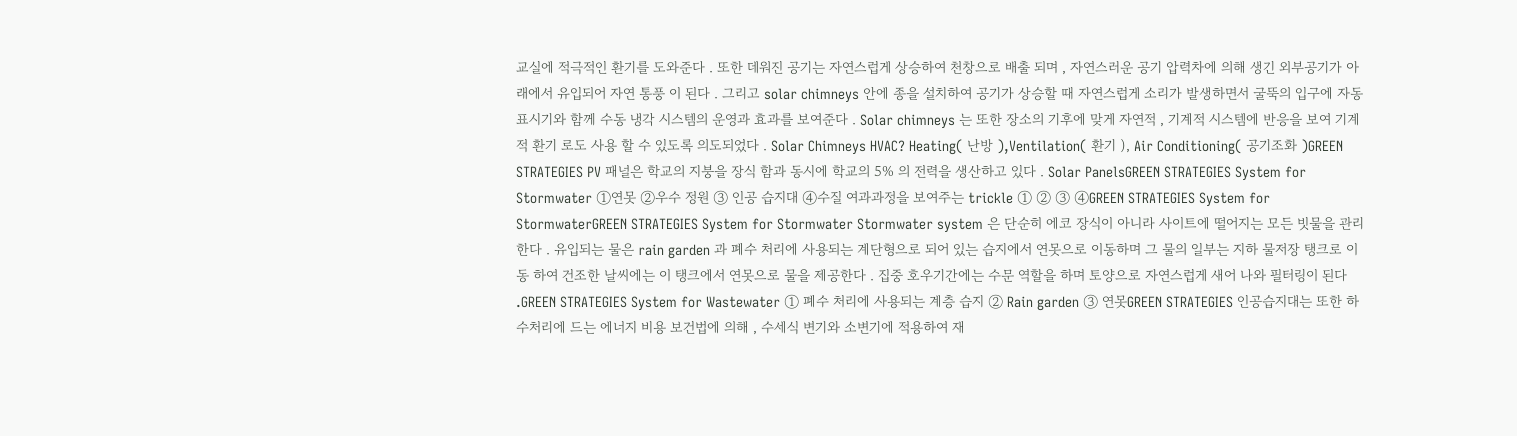교실에 적극적인 환기를 도와준다 . 또한 데워진 공기는 자연스럽게 상승하여 천창으로 배출 되며 , 자연스러운 공기 압력차에 의해 생긴 외부공기가 아래에서 유입되어 자연 통풍 이 된다 . 그리고 solar chimneys 안에 종을 설치하여 공기가 상승할 때 자연스럽게 소리가 발생하면서 굴뚝의 입구에 자동 표시기와 함께 수동 냉각 시스템의 운영과 효과를 보여준다 . Solar chimneys 는 또한 장소의 기후에 맞게 자연적 , 기계적 시스템에 반응을 보여 기계적 환기 로도 사용 할 수 있도록 의도되었다 . Solar Chimneys HVAC? Heating( 난방 ),Ventilation( 환기 ), Air Conditioning( 공기조화 )GREEN STRATEGIES PV 패널은 학교의 지붕을 장식 함과 동시에 학교의 5% 의 전력을 생산하고 있다 . Solar PanelsGREEN STRATEGIES System for Stormwater ①연못 ②우수 정원 ③ 인공 습지대 ④수질 여과과정을 보여주는 trickle ① ② ③ ④GREEN STRATEGIES System for StormwaterGREEN STRATEGIES System for Stormwater Stormwater system 은 단순히 에코 장식이 아니라 사이트에 떨어지는 모든 빗물을 관리한다 . 유입되는 물은 rain garden 과 폐수 처리에 사용되는 계단형으로 되어 있는 습지에서 연못으로 이동하며 그 물의 일부는 지하 물저장 탱크로 이동 하여 건조한 날씨에는 이 탱크에서 연못으로 물을 제공한다 . 집중 호우기간에는 수문 역할을 하며 토양으로 자연스럽게 새어 나와 필터링이 된다 .GREEN STRATEGIES System for Wastewater ① 폐수 처리에 사용되는 계층 습지 ② Rain garden ③ 연못GREEN STRATEGIES 인공습지대는 또한 하수처리에 드는 에너지 비용 보건법에 의해 , 수세식 변기와 소변기에 적용하여 재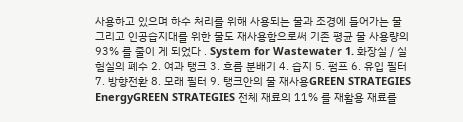사용하고 있으며 하수 처리를 위해 사용되는 물과 조경에 들어가는 물 그리고 인공습지대를 위한 물도 재사용함으로써 기존 평균 물 사용량의 93% 를 줄이 게 되었다 . System for Wastewater 1. 화장실 / 실험실의 폐수 2. 여과 탱크 3. 흐름 분배기 4. 습지 5. 펌프 6. 유입 필터 7. 방향전환 8. 모래 필터 9. 탱크안의 물 재사용GREEN STRATEGIES EnergyGREEN STRATEGIES 전체 재료의 11% 를 재활용 재료를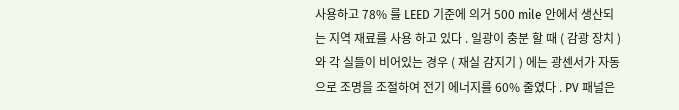사용하고 78% 를 LEED 기준에 의거 500 mile 안에서 생산되는 지역 재료를 사용 하고 있다 . 일광이 충분 할 때 ( 감광 장치 ) 와 각 실들이 비어있는 경우 ( 재실 감지기 ) 에는 광센서가 자동으로 조명을 조절하여 전기 에너지를 60% 줄였다 . PV 패널은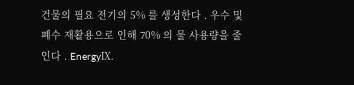건물의 필요 전기의 5% 를 생성한다 . 우수 및 폐수 재활용으로 인해 70% 의 물 사용량을 줄인다 . EnergyⅨ.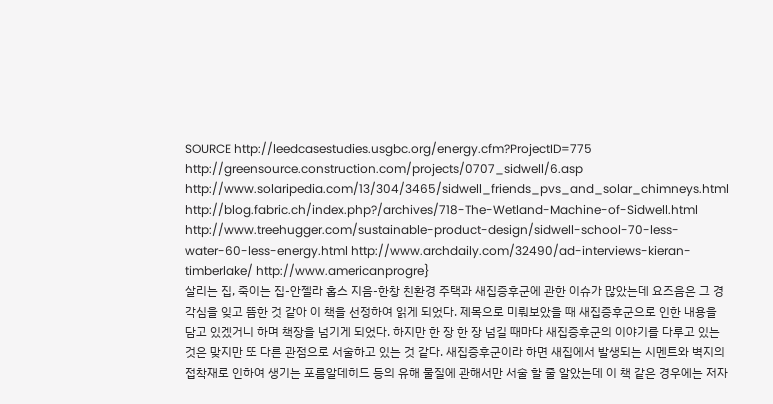SOURCE http://leedcasestudies.usgbc.org/energy.cfm?ProjectID=775 http://greensource.construction.com/projects/0707_sidwell/6.asp http://www.solaripedia.com/13/304/3465/sidwell_friends_pvs_and_solar_chimneys.html http://blog.fabric.ch/index.php?/archives/718-The-Wetland-Machine-of-Sidwell.html http://www.treehugger.com/sustainable-product-design/sidwell-school-70-less-water-60-less-energy.html http://www.archdaily.com/32490/ad-interviews-kieran-timberlake/ http://www.americanprogre}
살리는 집, 죽이는 집-안젤라 홉스 지음-한창 친환경 주택과 새집증후군에 관한 이슈가 많았는데 요즈음은 그 경각심을 잊고 뜸한 것 같아 이 책을 선정하여 읽게 되었다. 제목으로 미뤄보았을 때 새집증후군으로 인한 내용을 담고 있겠거니 하며 책장을 넘기게 되었다. 하지만 한 장 한 장 넘길 때마다 새집증후군의 이야기를 다루고 있는 것은 맞지만 또 다른 관점으로 서술하고 있는 것 같다. 새집증후군이라 하면 새집에서 발생되는 시멘트와 벽지의 접착재로 인하여 생기는 포름알데히드 등의 유해 물질에 관해서만 서술 할 줄 알았는데 이 책 같은 경우에는 저자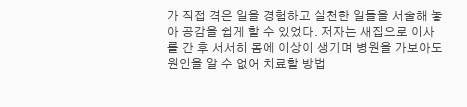가 직접 격은 일을 경험하고 실천한 일들을 서술해 놓아 공감을 쉽게 할 수 있었다. 저자는 새집으로 이사를 간 후 서서히 몸에 이상이 생기며 병원을 가보아도 원인을 알 수 없어 치료할 방법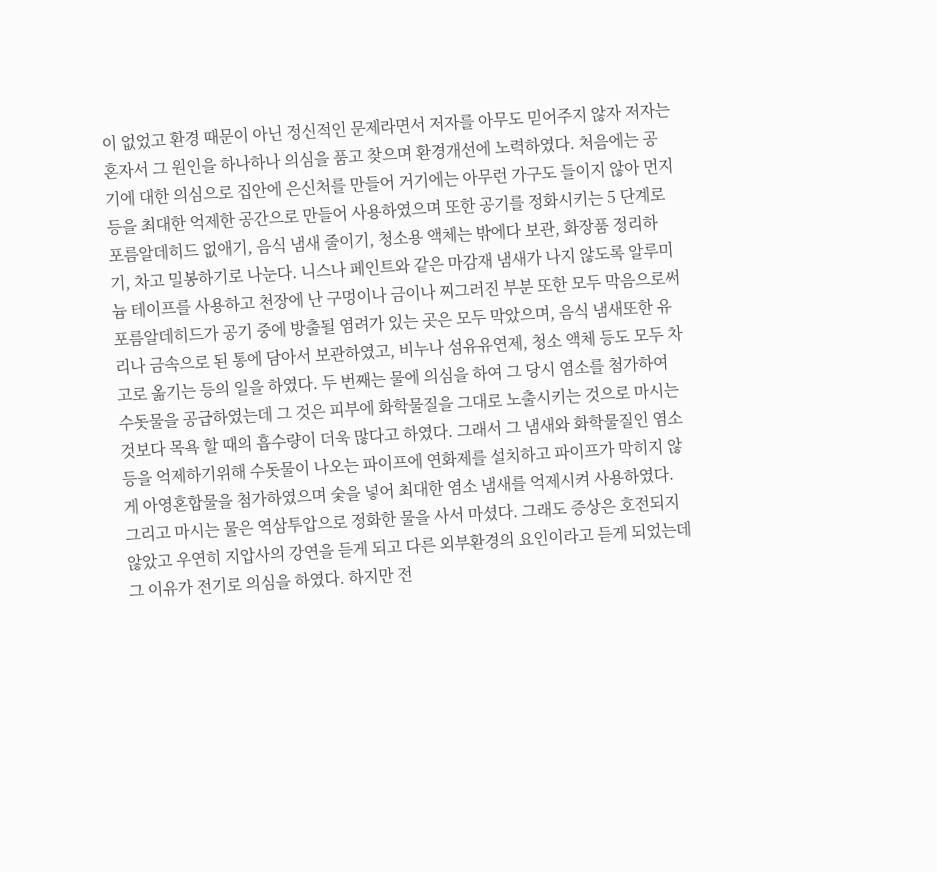이 없었고 환경 때문이 아닌 정신적인 문제라면서 저자를 아무도 믿어주지 않자 저자는 혼자서 그 원인을 하나하나 의심을 품고 찾으며 환경개선에 노력하였다. 처음에는 공기에 대한 의심으로 집안에 은신처를 만들어 거기에는 아무런 가구도 들이지 않아 먼지 등을 최대한 억제한 공간으로 만들어 사용하였으며 또한 공기를 정화시키는 5 단계로 포름알데히드 없애기, 음식 냄새 줄이기, 청소용 액체는 밖에다 보관, 화장품 정리하기, 차고 밀봉하기로 나눈다. 니스나 페인트와 같은 마감재 냄새가 나지 않도록 알루미늄 테이프를 사용하고 천장에 난 구멍이나 금이나 찌그러진 부분 또한 모두 막음으로써 포름알데히드가 공기 중에 방출될 염려가 있는 곳은 모두 막았으며, 음식 냄새또한 유리나 금속으로 된 통에 담아서 보관하였고, 비누나 섬유유연제, 청소 액체 등도 모두 차고로 옮기는 등의 일을 하였다. 두 번째는 물에 의심을 하여 그 당시 염소를 첨가하여 수돗물을 공급하였는데 그 것은 피부에 화학물질을 그대로 노출시키는 것으로 마시는 것보다 목욕 할 때의 흡수량이 더욱 많다고 하였다. 그래서 그 냄새와 화학물질인 염소 등을 억제하기위해 수돗물이 나오는 파이프에 연화제를 설치하고 파이프가 막히지 않게 아영혼합물을 첨가하였으며 숯을 넣어 최대한 염소 냄새를 억제시켜 사용하였다. 그리고 마시는 물은 역삼투압으로 정화한 물을 사서 마셨다. 그래도 증상은 호전되지 않았고 우연히 지압사의 강연을 듣게 되고 다른 외부환경의 요인이라고 듣게 되었는데 그 이유가 전기로 의심을 하였다. 하지만 전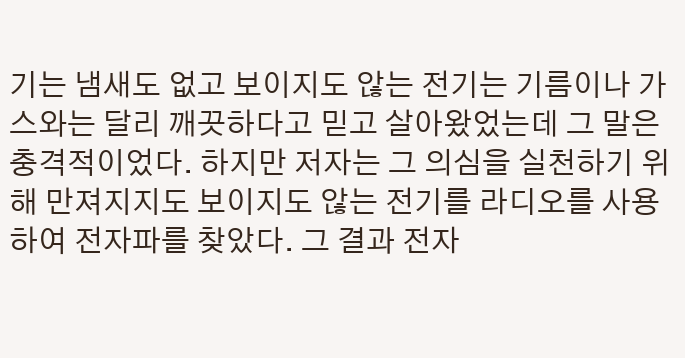기는 냄새도 없고 보이지도 않는 전기는 기름이나 가스와는 달리 깨끗하다고 믿고 살아왔었는데 그 말은 충격적이었다. 하지만 저자는 그 의심을 실천하기 위해 만져지지도 보이지도 않는 전기를 라디오를 사용하여 전자파를 찾았다. 그 결과 전자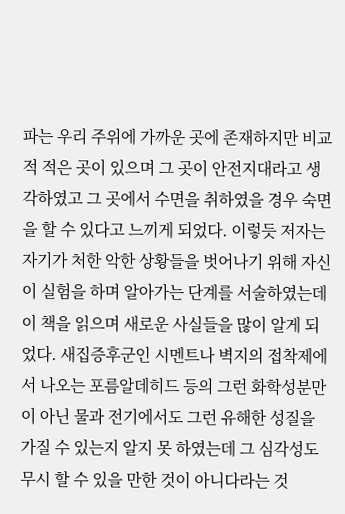파는 우리 주위에 가까운 곳에 존재하지만 비교적 적은 곳이 있으며 그 곳이 안전지대라고 생각하였고 그 곳에서 수면을 취하였을 경우 숙면을 할 수 있다고 느끼게 되었다. 이렇듯 저자는 자기가 처한 악한 상황들을 벗어나기 위해 자신이 실험을 하며 알아가는 단계를 서술하였는데 이 책을 읽으며 새로운 사실들을 많이 알게 되었다. 새집증후군인 시멘트나 벽지의 접착제에서 나오는 포름알데히드 등의 그런 화학성분만이 아닌 물과 전기에서도 그런 유해한 성질을 가질 수 있는지 알지 못 하였는데 그 심각성도 무시 할 수 있을 만한 것이 아니다라는 것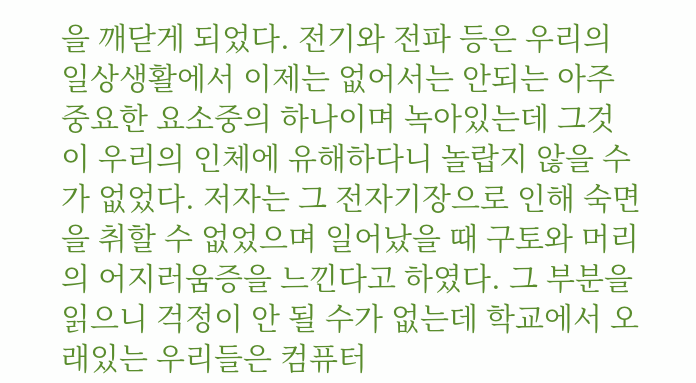을 깨닫게 되었다. 전기와 전파 등은 우리의 일상생활에서 이제는 없어서는 안되는 아주 중요한 요소중의 하나이며 녹아있는데 그것이 우리의 인체에 유해하다니 놀랍지 않을 수가 없었다. 저자는 그 전자기장으로 인해 숙면을 취할 수 없었으며 일어났을 때 구토와 머리의 어지러움증을 느낀다고 하였다. 그 부분을 읽으니 걱정이 안 될 수가 없는데 학교에서 오래있는 우리들은 컴퓨터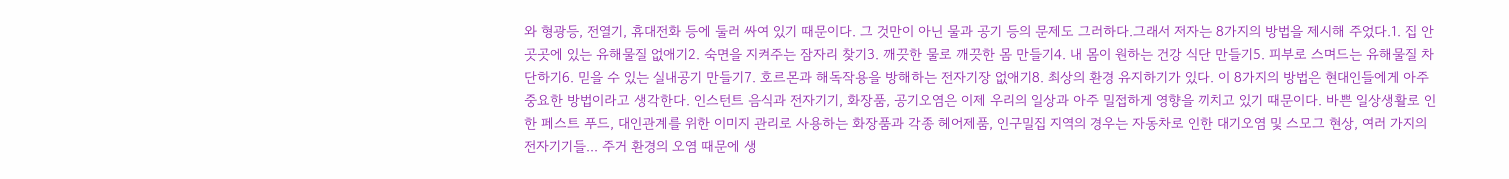와 형광등, 전열기, 휴대전화 등에 둘러 싸여 있기 때문이다. 그 것만이 아닌 물과 공기 등의 문제도 그러하다.그래서 저자는 8가지의 방법을 제시해 주었다.1. 집 안 곳곳에 있는 유해물질 없애기2. 숙면을 지켜주는 잠자리 찾기3. 깨끗한 물로 깨끗한 몸 만들기4. 내 몸이 원하는 건강 식단 만들기5. 피부로 스며드는 유해물질 차단하기6. 믿을 수 있는 실내공기 만들기7. 호르몬과 해독작용을 방해하는 전자기장 없애기8. 최상의 환경 유지하기가 있다. 이 8가지의 방법은 현대인들에게 아주 중요한 방법이라고 생각한다. 인스턴트 음식과 전자기기, 화장품, 공기오염은 이제 우리의 일상과 아주 밀접하게 영향을 끼치고 있기 때문이다. 바쁜 일상생활로 인한 페스트 푸드, 대인관계를 위한 이미지 관리로 사용하는 화장품과 각종 헤어제품, 인구밀집 지역의 경우는 자동차로 인한 대기오염 및 스모그 현상, 여러 가지의 전자기기들... 주거 환경의 오염 때문에 생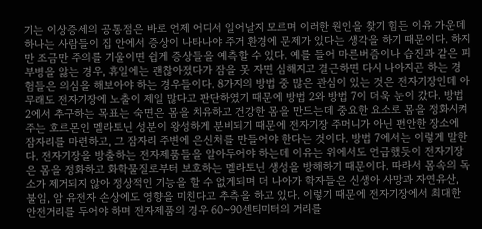기는 이상증세의 공통점은 바로 언제 어디서 일어날지 모르며 이러한 원인을 찾기 힘든 이유 가운데 하나는 사람들이 집 안에서 증상이 나타나야 주거 환경에 문제가 있다는 생각을 하기 때문이다. 하지만 조금만 주의를 기울이면 쉽게 증상들을 예측할 수 있다. 예를 들어 마른버즘이나 습진과 같은 피부병을 앓는 경우, 휴일에는 괜찮아졌다가 잠을 못 자면 심해지고 결근하면 다시 나아지곤 하는 경험들은 의심을 해보아야 하는 경우들이다. 8가지의 방법 중 많은 관심이 있는 것은 전자기장인데 아무래도 전자기장에 노출이 제일 많다고 판단하였기 때문에 방법 2와 방법 7이 더욱 눈이 갔다. 방법 2에서 추구하는 목표는 숙면은 몸을 치유하고 건강한 몸을 만드는데 중요한 요소로 몸을 정화시켜주는 호르몬인 멜라토닌 성분이 왕성하게 분비되기 때문에 전자기장 주머니가 아닌 편안한 장소에 잠자리를 마련하고, 그 잠자리 주변에 은신처를 만들어야 한다는 것이다. 방법 7에서는 이렇게 말한다. 전자기장을 방출하는 전자제품들을 알아두어야 하는데 이유는 위에서도 언급했듯이 전자기장은 몸을 정화하고 화학물질로부터 보호하는 멜라토닌 생성을 방해하기 때문이다. 따라서 몸속의 독소가 제거되지 않아 정상적인 기능을 할 수 없게되며 더 나아가 학자들은 신생아 사망과 자연유산, 불임, 암 유전자 손상에도 영향을 미친다고 추측을 하고 있다. 이렇기 때문에 전자기장에서 최대한 안전거리를 두어야 하며 전자제품의 경우 60~90센티미터의 거리를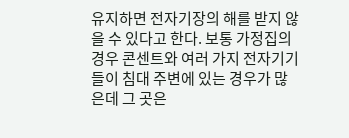유지하면 전자기장의 해를 받지 않을 수 있다고 한다. 보통 가정집의 경우 콘센트와 여러 가지 전자기기들이 침대 주변에 있는 경우가 많은데 그 곳은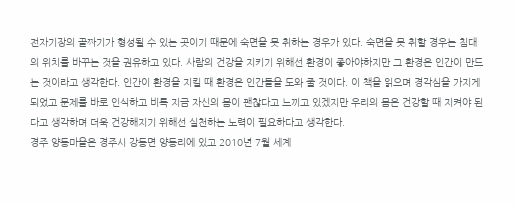전자기장의 골짜기가 형성될 수 있는 곳이기 때문에 숙면을 못 취하는 경우가 있다. 숙면을 못 취할 경우는 침대의 위치를 바꾸는 것을 권유하고 있다. 사람의 건강을 지키기 위해선 환경이 좋아야하지만 그 환경은 인간이 만드는 것이라고 생각한다. 인간이 환경을 지킬 때 환경은 인간들을 도와 줄 것이다. 이 책을 읽으며 경각심을 가지게 되었고 문제를 바로 인식하고 비록 지금 자신의 몸이 괜찮다고 느끼고 있겠지만 우리의 몸은 건강할 때 지켜야 된다고 생각하며 더욱 건강해지기 위해선 실천하는 노력이 필요하다고 생각한다.
경주 양동마을은 경주시 강동면 양동리에 있고 2010년 7월 세계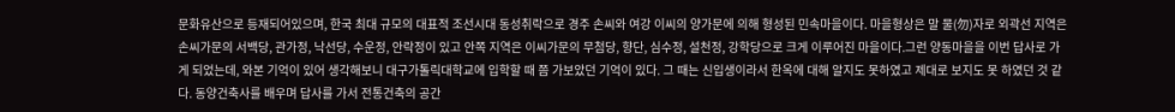문화유산으로 등재되어있으며, 한국 최대 규모의 대표적 조선시대 동성취락으로 경주 손씨와 여강 이씨의 양가문에 의해 형성된 민속마을이다. 마을형상은 말 물(勿)자로 외곽선 지역은 손씨가문의 서백당, 관가정, 낙선당, 수운정, 안락정이 있고 안쪽 지역은 이씨가문의 무첨당, 향단, 심수정, 설천정, 강학당으로 크게 이루어진 마을이다.그런 양동마을을 이번 답사로 가게 되었는데, 와본 기억이 있어 생각해보니 대구가톨릭대학교에 입학할 때 쯤 가보았던 기억이 있다. 그 때는 신입생이라서 한옥에 대해 알지도 못하였고 제대로 보지도 못 하였던 것 같다. 동양건축사를 배우며 답사를 가서 전통건축의 공간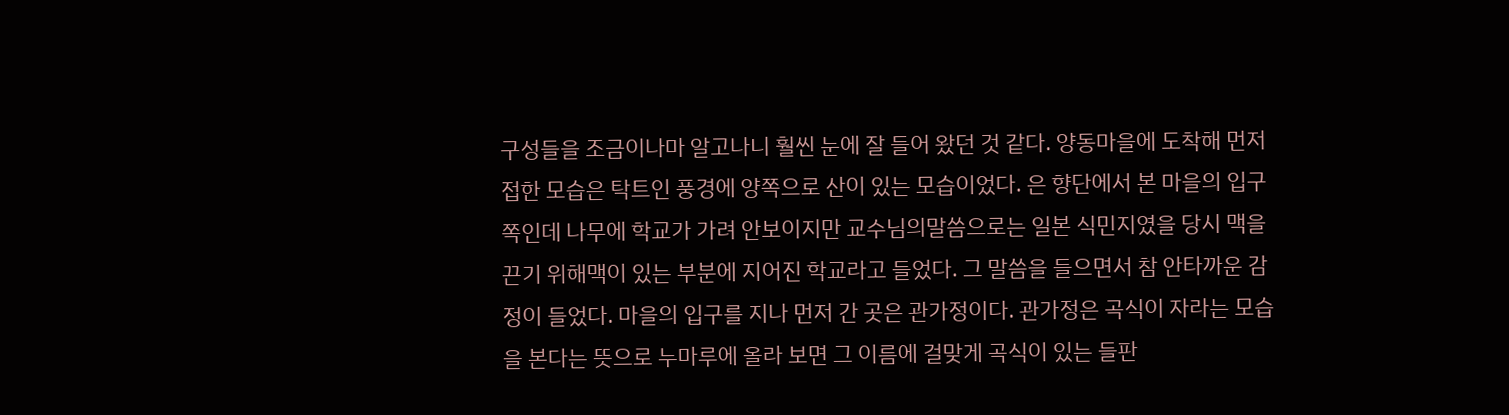구성들을 조금이나마 알고나니 훨씬 눈에 잘 들어 왔던 것 같다. 양동마을에 도착해 먼저 접한 모습은 탁트인 풍경에 양쪽으로 산이 있는 모습이었다. 은 향단에서 본 마을의 입구쪽인데 나무에 학교가 가려 안보이지만 교수님의말씀으로는 일본 식민지였을 당시 맥을 끈기 위해맥이 있는 부분에 지어진 학교라고 들었다. 그 말씀을 들으면서 참 안타까운 감정이 들었다. 마을의 입구를 지나 먼저 간 곳은 관가정이다. 관가정은 곡식이 자라는 모습을 본다는 뜻으로 누마루에 올라 보면 그 이름에 걸맞게 곡식이 있는 들판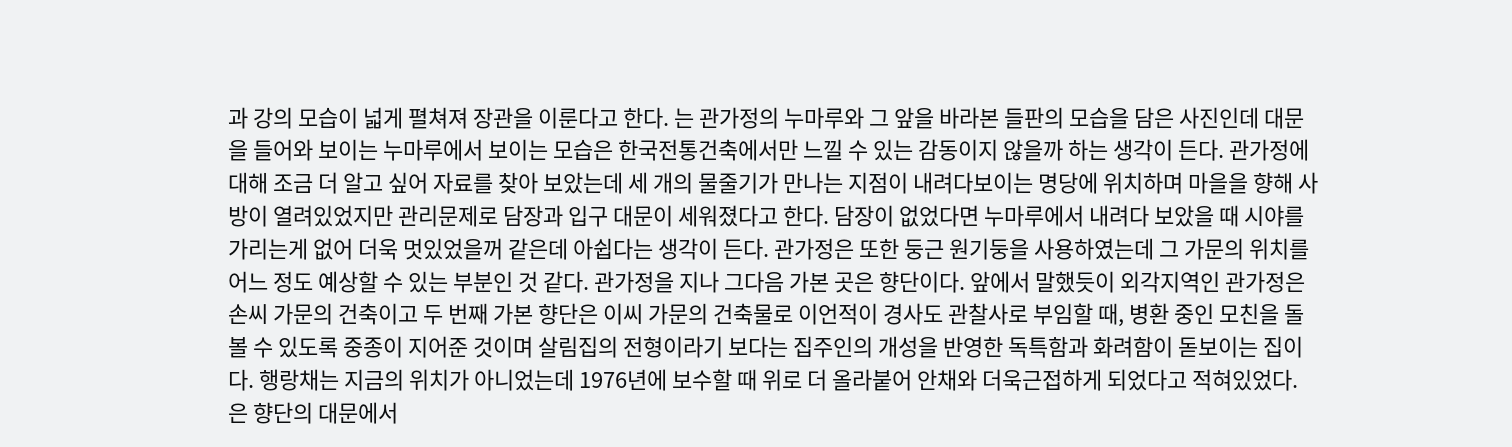과 강의 모습이 넓게 펼쳐져 장관을 이룬다고 한다. 는 관가정의 누마루와 그 앞을 바라본 들판의 모습을 담은 사진인데 대문을 들어와 보이는 누마루에서 보이는 모습은 한국전통건축에서만 느낄 수 있는 감동이지 않을까 하는 생각이 든다. 관가정에 대해 조금 더 알고 싶어 자료를 찾아 보았는데 세 개의 물줄기가 만나는 지점이 내려다보이는 명당에 위치하며 마을을 향해 사방이 열려있었지만 관리문제로 담장과 입구 대문이 세워졌다고 한다. 담장이 없었다면 누마루에서 내려다 보았을 때 시야를 가리는게 없어 더욱 멋있었을꺼 같은데 아쉽다는 생각이 든다. 관가정은 또한 둥근 원기둥을 사용하였는데 그 가문의 위치를 어느 정도 예상할 수 있는 부분인 것 같다. 관가정을 지나 그다음 가본 곳은 향단이다. 앞에서 말했듯이 외각지역인 관가정은 손씨 가문의 건축이고 두 번째 가본 향단은 이씨 가문의 건축물로 이언적이 경사도 관찰사로 부임할 때, 병환 중인 모친을 돌볼 수 있도록 중종이 지어준 것이며 살림집의 전형이라기 보다는 집주인의 개성을 반영한 독특함과 화려함이 돋보이는 집이다. 행랑채는 지금의 위치가 아니었는데 1976년에 보수할 때 위로 더 올라붙어 안채와 더욱근접하게 되었다고 적혀있었다. 은 향단의 대문에서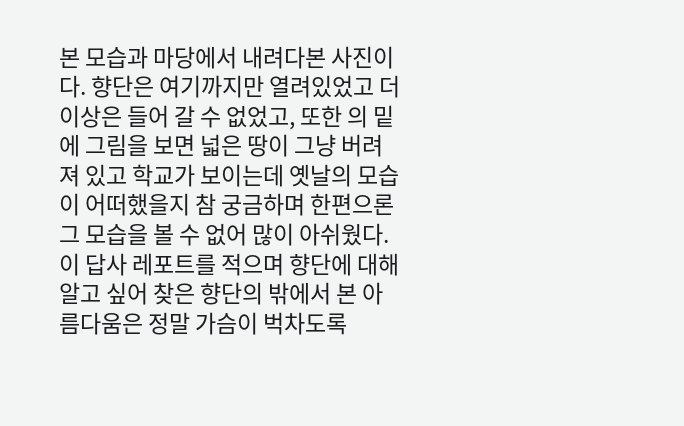본 모습과 마당에서 내려다본 사진이다. 향단은 여기까지만 열려있었고 더 이상은 들어 갈 수 없었고, 또한 의 밑에 그림을 보면 넓은 땅이 그냥 버려져 있고 학교가 보이는데 옛날의 모습이 어떠했을지 참 궁금하며 한편으론 그 모습을 볼 수 없어 많이 아쉬웠다. 이 답사 레포트를 적으며 향단에 대해 알고 싶어 찾은 향단의 밖에서 본 아름다움은 정말 가슴이 벅차도록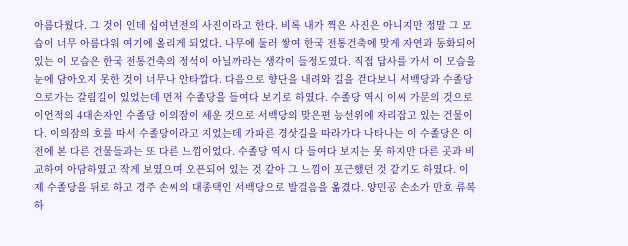아름다웠다. 그 것이 인데 십여년전의 사진이라고 한다. 비록 내가 찍은 사진은 아니지만 정말 그 모습이 너무 아름다워 여기에 올리게 되었다. 나무에 둘러 쌓여 한국 전통건축에 맞게 자연과 동화되어 있는 이 모습은 한국 전통건축의 정석이 아닐까라는 생각이 들정도였다. 직접 답사를 가서 이 모습을 눈에 담아오지 못한 것이 너무나 안타깝다. 다음으로 향단을 내려와 길을 걷다보니 서백당과 수졸당으로가는 갈림길이 있었는데 먼저 수졸당을 들여다 보기로 하였다. 수졸당 역시 이씨 가문의 것으로 이언적의 4대손자인 수졸당 이의잠이 세운 것으로 서백당의 맞은편 능선위에 자리잡고 있는 건물이다. 이의잠의 호를 따서 수졸당이라고 지었는데 가파른 경삿길을 따라가다 나타나는 이 수졸당은 이전에 본 다른 건물들과는 또 다른 느낌이었다. 수졸당 역시 다 들여다 보지는 못 하지만 다른 곳과 비교하여 아담하였고 작게 보였으며 오픈되어 있는 것 같아 그 느낌이 포근했던 것 같기도 하였다. 이제 수졸당을 뒤로 하고 경주 손씨의 대종택인 서백당으로 발걸음을 옮겼다. 양민공 손소가 만호 류복하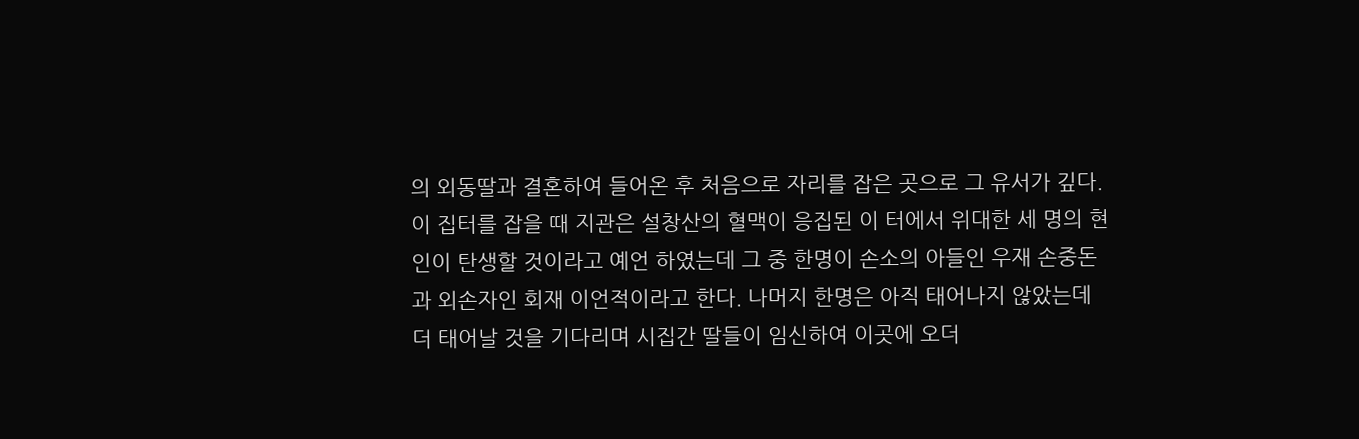의 외동딸과 결혼하여 들어온 후 처음으로 자리를 잡은 곳으로 그 유서가 깊다. 이 집터를 잡을 때 지관은 설창산의 혈맥이 응집된 이 터에서 위대한 세 명의 현인이 탄생할 것이라고 예언 하였는데 그 중 한명이 손소의 아들인 우재 손중돈과 외손자인 회재 이언적이라고 한다. 나머지 한명은 아직 태어나지 않았는데 더 태어날 것을 기다리며 시집간 딸들이 임신하여 이곳에 오더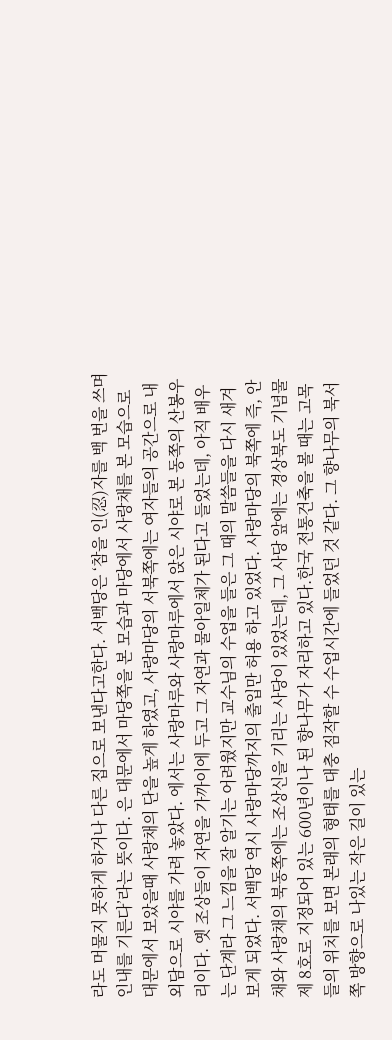라도 머물지 못하게 하거나 다른 집으로 보낸다고한다. 서백당은 ‘참을 인(忍)자를 백 번을 쓰며 인내를 기른다’라는 뜻이다. 은 대문에서 마당쪽을 본 모습과 마당에서 사랑채를 본 모습으로 대문에서 보았을때 사랑채의 단을 높게 하였고, 사랑마당의 서북쪽에는 여자들의 공간으로 내외담으로 시야를 가려 놓았다. 에서는 사랑마루와 사랑마루에서 앉은 시야로 본 동쪽의 산봉우리이다. 옛 조상들이 자연을 가까이에 두고 그 자연과 물아일체가 된다고 들었는데, 아직 배우는 단계라 그 느낌을 잘 알기는 어려웠지만 교수님의 수업을 들은 그 때의 말씀들을 다시 새겨보게 되었다. 서백당 역시 사랑마당까지의 출입만 허용 하고 있었다. 사랑마당의 북쪽에 즉, 안채와 사랑채의 북동쪽에는 조상신을 기리는 사당이 있었는데, 그 사당 앞에는 경상북도 기념물 제 8호로 지정되어 있는 600년이나 된 향나무가 자리하고 있다.한국 전통건축을 볼 때는 고목들의 위치를 보면 본래의 형태를 대충 짐작할 수 수업시간에 들었던 것 같다. 그 향나무의 북서쪽 방향으로 나있는 작은 길이 있는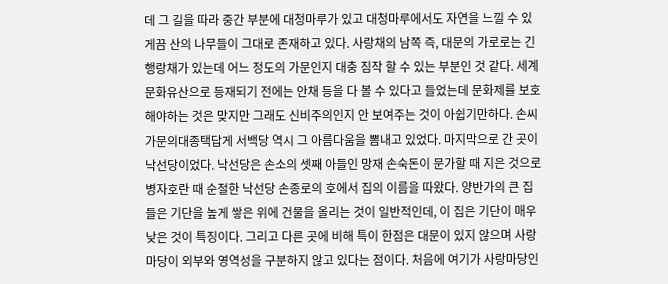데 그 길을 따라 중간 부분에 대청마루가 있고 대청마루에서도 자연을 느낄 수 있게끔 산의 나무들이 그대로 존재하고 있다. 사랑채의 남쪽 즉, 대문의 가로로는 긴 행랑채가 있는데 어느 정도의 가문인지 대충 짐작 할 수 있는 부분인 것 같다. 세계문화유산으로 등재되기 전에는 안채 등을 다 볼 수 있다고 들었는데 문화제를 보호해야하는 것은 맞지만 그래도 신비주의인지 안 보여주는 것이 아쉽기만하다. 손씨 가문의대종택답게 서백당 역시 그 아름다움을 뽐내고 있었다. 마지막으로 간 곳이 낙선당이었다. 낙선당은 손소의 셋째 아들인 망재 손숙돈이 문가할 때 지은 것으로 병자호란 때 순절한 낙선당 손종로의 호에서 집의 이름을 따왔다. 양반가의 큰 집들은 기단을 높게 쌓은 위에 건물을 올리는 것이 일반적인데, 이 집은 기단이 매우 낮은 것이 특징이다. 그리고 다른 곳에 비해 특이 한점은 대문이 있지 않으며 사랑마당이 외부와 영역성을 구분하지 않고 있다는 점이다. 처음에 여기가 사랑마당인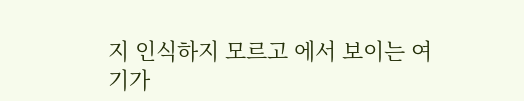지 인식하지 모르고 에서 보이는 여기가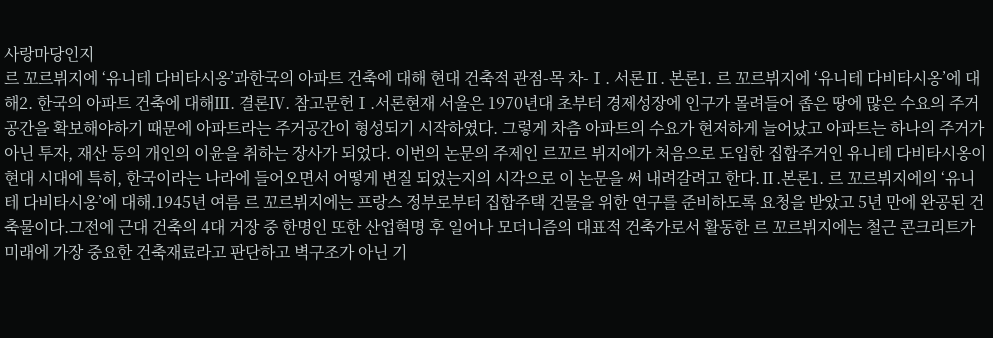사랑마당인지
르 꼬르뷔지에 ‘유니테 다비타시옹’과한국의 아파트 건축에 대해 현대 건축적 관점-목 차-Ⅰ. 서론Ⅱ. 본론1. 르 꼬르뷔지에 ‘유니테 다비타시옹’에 대해2. 한국의 아파트 건축에 대해Ⅲ. 결론Ⅳ. 참고문헌Ⅰ.서론현재 서울은 1970년대 초부터 경제성장에 인구가 몰려들어 좁은 땅에 많은 수요의 주거공간을 확보해야하기 때문에 아파트라는 주거공간이 형성되기 시작하였다. 그렇게 차츰 아파트의 수요가 현저하게 늘어났고 아파트는 하나의 주거가 아닌 투자, 재산 등의 개인의 이윤을 취하는 장사가 되었다. 이번의 논문의 주제인 르꼬르 뷔지에가 처음으로 도입한 집합주거인 유니테 다비타시옹이 현대 시대에 특히, 한국이라는 나라에 들어오면서 어떻게 변질 되었는지의 시각으로 이 논문을 써 내려갈려고 한다.Ⅱ.본론1. 르 꼬르뷔지에의 ‘유니테 다비타시옹’에 대해.1945년 여름 르 꼬르뷔지에는 프랑스 정부로부터 집합주택 건물을 위한 연구를 준비하도록 요청을 받았고 5년 만에 완공된 건축물이다.그전에 근대 건축의 4대 거장 중 한명인 또한 산업혁명 후 일어나 모더니즘의 대표적 건축가로서 활동한 르 꼬르뷔지에는 철근 콘크리트가 미래에 가장 중요한 건축재료라고 판단하고 벽구조가 아닌 기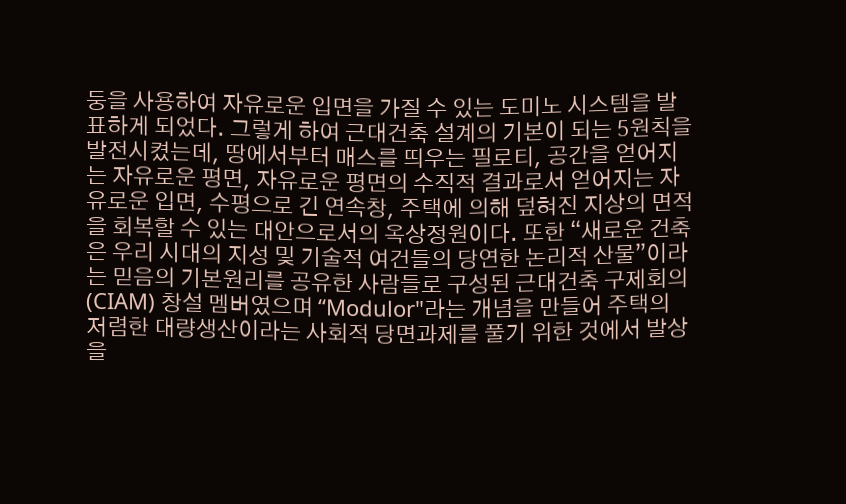둥을 사용하여 자유로운 입면을 가질 수 있는 도미노 시스템을 발표하게 되었다. 그렇게 하여 근대건축 설계의 기본이 되는 5원칙을 발전시켰는데, 땅에서부터 매스를 띄우는 필로티, 공간을 얻어지는 자유로운 평면, 자유로운 평면의 수직적 결과로서 얻어지는 자유로운 입면, 수평으로 긴 연속창, 주택에 의해 덮혀진 지상의 면적을 회복할 수 있는 대안으로서의 옥상정원이다. 또한 “새로운 건축은 우리 시대의 지성 및 기술적 여건들의 당연한 논리적 산물”이라는 믿음의 기본원리를 공유한 사람들로 구성된 근대건축 구제회의(CIAM) 창설 멤버였으며 “Modulor"라는 개념을 만들어 주택의 저렴한 대량생산이라는 사회적 당면과제를 풀기 위한 것에서 발상을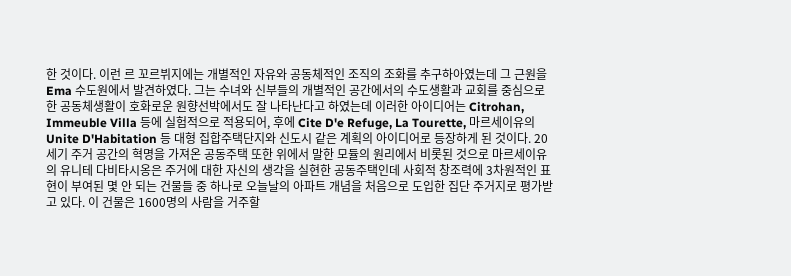한 것이다. 이런 르 꼬르뷔지에는 개별적인 자유와 공동체적인 조직의 조화를 추구하아였는데 그 근원을 Ema 수도원에서 발견하였다. 그는 수녀와 신부들의 개별적인 공간에서의 수도생활과 교회를 중심으로 한 공동체생활이 호화로운 원향선박에서도 잘 나타난다고 하였는데 이러한 아이디어는 Citrohan, Immeuble Villa 등에 실험적으로 적용되어, 후에 Cite D'e Refuge, La Tourette, 마르세이유의 Unite D'Habitation 등 대형 집합주택단지와 신도시 같은 계획의 아이디어로 등장하게 된 것이다. 20세기 주거 공간의 혁명을 가져온 공동주택 또한 위에서 말한 모듈의 원리에서 비롯된 것으로 마르세이유의 유니테 다비타시옹은 주거에 대한 자신의 생각을 실현한 공동주택인데 사회적 창조력에 3차원적인 표현이 부여된 몇 안 되는 건물들 중 하나로 오늘날의 아파트 개념을 처음으로 도입한 집단 주거지로 평가받고 있다. 이 건물은 1600명의 사람을 거주할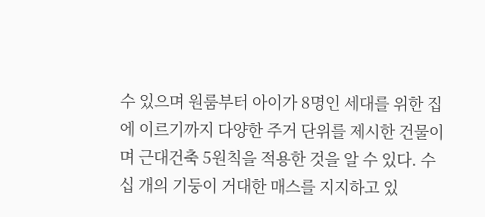수 있으며 원룸부터 아이가 8명인 세대를 위한 집에 이르기까지 다양한 주거 단위를 제시한 건물이며 근대건축 5원칙을 적용한 것을 알 수 있다. 수 십 개의 기둥이 거대한 매스를 지지하고 있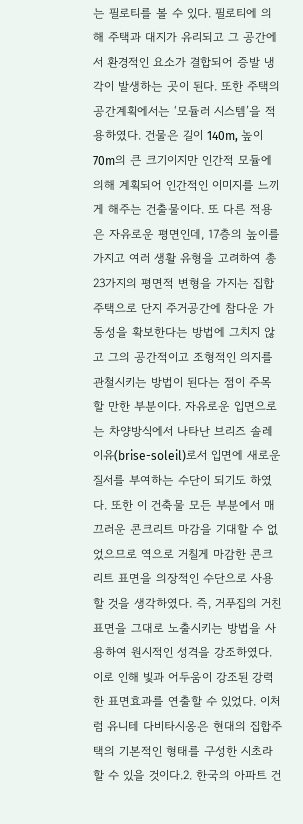는 필로티를 볼 수 있다. 필로티에 의해 주택과 대지가 유리되고 그 공간에서 환경적인 요소가 결합되어 증발 냉각이 발생하는 곳이 된다. 또한 주택의 공간계획에서는 ‘모듈러 시스템’을 적용하였다. 건물은 길이 140m, 높이 70m의 큰 크기이지만 인간적 모듈에 의해 계획되어 인간적인 이미지를 느끼게 해주는 건출물이다. 또 다른 적용은 자유로운 평면인데, 17층의 높이를 가지고 여러 생활 유형을 고려하여 총 23가지의 평면적 변형을 가지는 집합주택으로 단지 주거공간에 참다운 가동성을 확보한다는 방법에 그치지 않고 그의 공간적이고 조형적인 의지를 관철시키는 방법이 된다는 점이 주목할 만한 부분이다. 자유로운 입면으로는 차양방식에서 나타난 브리즈 솔레이유(brise-soleil)로서 입면에 새로운 질서를 부여하는 수단이 되기도 하였다. 또한 이 건축물 모든 부분에서 매끄러운 콘크리트 마감을 기대할 수 없었으므로 역으로 거칠게 마감한 콘크리트 표면을 의장적인 수단으로 사용할 것을 생각하였다. 즉, 거푸집의 거친 표면을 그대로 노출시키는 방법을 사용하여 원시적인 성격을 강조하였다. 이로 인해 빛과 어두움이 강조된 강력한 표면효과를 연출할 수 있었다. 이처럼 유니테 다비타시옹은 현대의 집합주택의 기본적인 형태를 구성한 시초라 할 수 있을 것이다.2. 한국의 아파트 건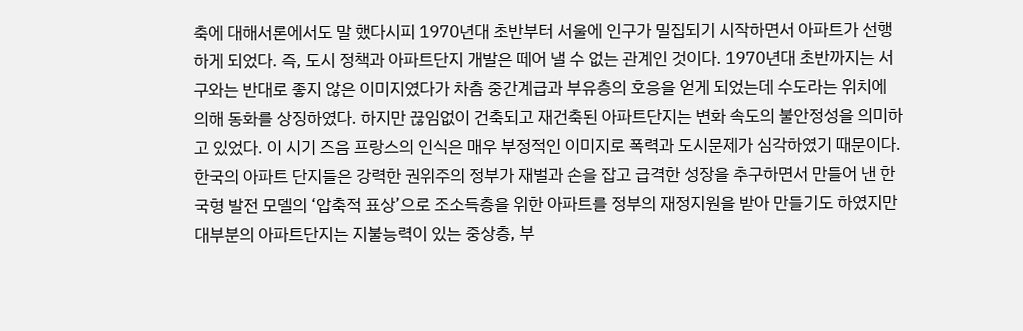축에 대해서론에서도 말 했다시피 1970년대 초반부터 서울에 인구가 밀집되기 시작하면서 아파트가 선행하게 되었다. 즉, 도시 정책과 아파트단지 개발은 떼어 낼 수 없는 관계인 것이다. 1970년대 초반까지는 서구와는 반대로 좋지 않은 이미지였다가 차츰 중간계급과 부유층의 호응을 얻게 되었는데 수도라는 위치에 의해 동화를 상징하였다. 하지만 끊임없이 건축되고 재건축된 아파트단지는 변화 속도의 불안정성을 의미하고 있었다. 이 시기 즈음 프랑스의 인식은 매우 부정적인 이미지로 폭력과 도시문제가 심각하였기 때문이다.한국의 아파트 단지들은 강력한 권위주의 정부가 재벌과 손을 잡고 급격한 성장을 추구하면서 만들어 낸 한국형 발전 모델의 ‘압축적 표상’으로 조소득층을 위한 아파트를 정부의 재정지원을 받아 만들기도 하였지만 대부분의 아파트단지는 지불능력이 있는 중상층, 부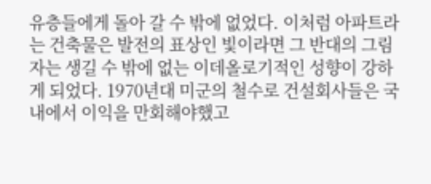유층들에게 돌아 갈 수 밖에 없었다. 이처럼 아파트라는 건축물은 발전의 표상인 빛이라면 그 반대의 그림자는 생길 수 밖에 없는 이데올로기적인 성향이 강하게 되었다. 1970년대 미군의 철수로 건설회사들은 국내에서 이익을 만회해야했고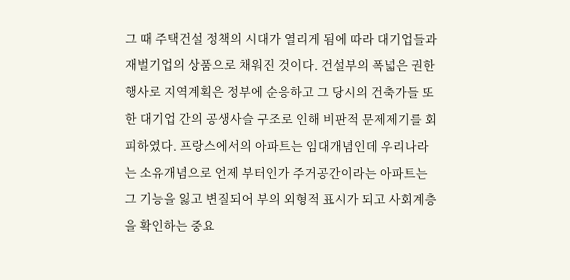그 때 주택건설 정책의 시대가 열리게 됨에 따라 대기업들과 재벌기업의 상품으로 채워진 것이다. 건설부의 폭넓은 권한행사로 지역계획은 정부에 순응하고 그 당시의 건축가들 또한 대기업 간의 공생사슬 구조로 인해 비판적 문제제기를 회피하였다. 프랑스에서의 아파트는 임대개념인데 우리나라는 소유개념으로 언제 부터인가 주거공간이라는 아파트는 그 기능을 잃고 변질되어 부의 외형적 표시가 되고 사회계층을 확인하는 중요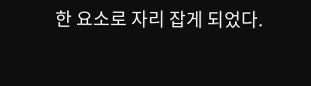한 요소로 자리 잡게 되었다.